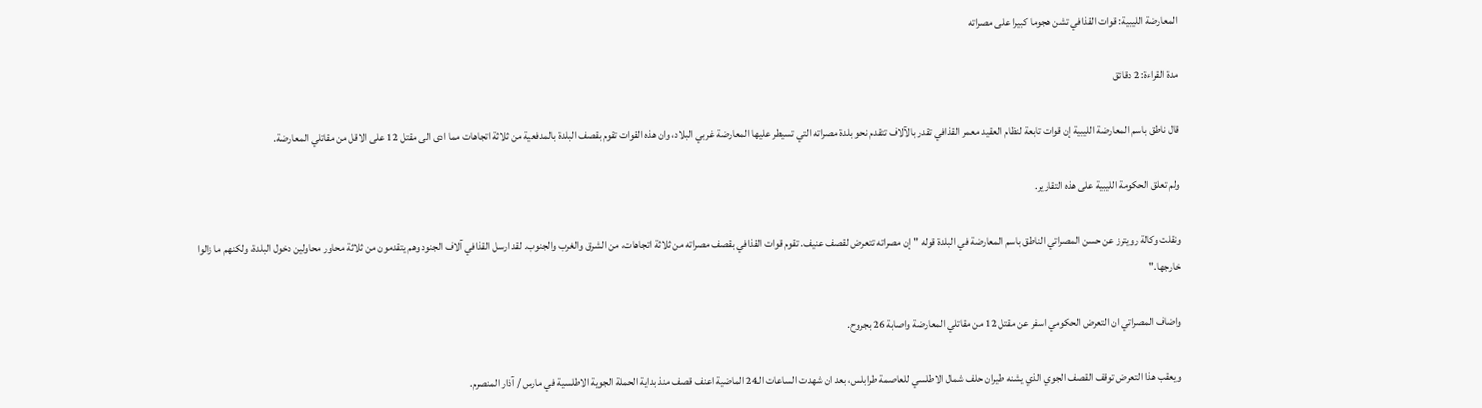المعارضة الليبية: قوات القذافي تشن هجوما كبيرا على مصراته

مدة القراءة: 2 دقائق

قال ناطق باسم المعارضة الليبية إن قوات تابعة لنظام العقيد معمر القذافي تقدر بالآلاف تتقدم نحو بلدة مصراته التي تسيطر عليها المعارضة غربي البلاد، وان هذه القوات تقوم بقصف البلدة بالمدفعية من ثلاثة اتجاهات مما ادى الى مقتل 12 على الاقل من مقاتلي المعارضة.

ولم تعلق الحكومة الليبية على هذه التقارير.

ونقلت وكالة رويترز عن حسن المصراتي الناطق باسم المعارضة في البلدة قوله "إن مصراته تتعرض لقصف عنيف. تقوم قوات القذافي بقصف مصراته من ثلاثة اتجاهات، من الشرق والغرب والجنوب. لقد ارسل القذافي آلاف الجنود وهم يتقدمون من ثلاثة محاور محاولين دخول البلدة، ولكنهم ما زالوا خارجها."

واضاف المصراتي ان التعرض الحكومي اسفر عن مقتل 12 من مقاتلي المعارضة واصابة 26 بجروح.

ويعقب هذا التعرض توقف القصف الجوي الذي يشنه طيران حلف شمال الاطلسي للعاصمة طرابلس، بعد ان شهدت الساعات الـ24 الماضية اعنف قصف منذ بداية الحملة الجوية الاطلسية في مارس / آذار المنصرم.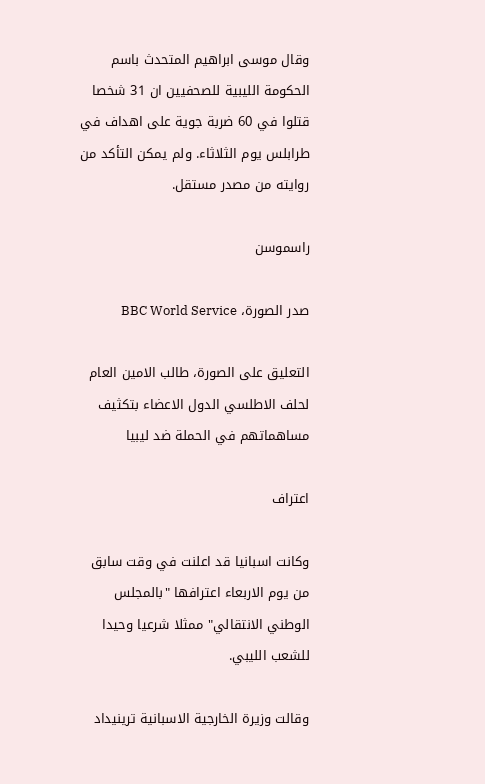وقال موسى ابراهيم المتحدث باسم الحكومة الليبية للصحفيين ان 31 شخصا قتلوا في 60 ضربة جوية على اهداف في طرابلس يوم الثلاثاء. ولم يمكن التأكد من روايته من مصدر مستقل.

راسموسن

صدر الصورة، BBC World Service

التعليق على الصورة، طالب الامين العام لحلف الاطلسي الدول الاعضاء بتكثيف مساهماتهم في الحملة ضد ليبيا

اعتراف

وكانت اسبانيا قد اعلنت في وقت سابق من يوم الاربعاء اعترافها "بالمجلس الوطني الانتقالي" ممثلا شرعيا وحيدا للشعب الليبي.

وقالت وزيرة الخارجية الاسبانية ترينيداد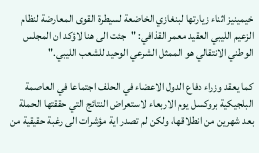خيمينيز اثناء زيارتها لبنغازي الخاضعة لسيطرة القوى المعارضة لنظام الزعيم الليبي العقيد معمر القذافي: "جئت الى هنا لاؤكد ان المجلس الوطني الانتقالي هو الممثل الشرعي الوحيد للشعب الليبي."

كما يعقد وزراء دفاع الدول الاعضاء في الحلف اجتماعا في العاصمة البلجيكية بروكسل يوم الاربعاء لاستعراض النتائج التي حققتها الحملة بعد شهرين من انطلاقها، ولكن لم تصدر اية مؤشرات الى رغبة حقيقية من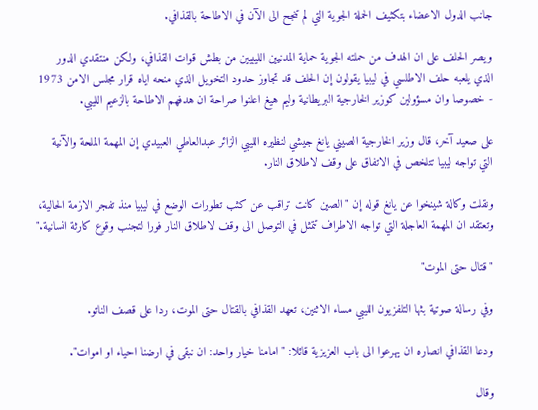جانب الدول الاعضاء بتكثيف الحملة الجوية التي لم تنجح الى الآن في الاطاحة بالقذافي.

ويصر الحلف على ان الهدف من حملته الجوية حماية المدنيين الليبيين من بطش قوات القذافي، ولكن منتقدي الدور الذي يلعبه حلف الاطلسي في ليبيا يقولون إن الحلف قد تجاوز حدود التخويل الذي منحه اياه قرار مجلس الامن 1973 - خصوصا وان مسؤولين كوزير الخارجية البريطانية وليم هيغ اعلنوا صراحة ان هدفهم الاطاحة بالزعيم الليبي.

على صعيد آخر، قال وزير الخارجية الصيني يانغ جيشي لنظيره الليبي الزائر عبدالعاطي العبيدي إن المهمة الملحة والآنية التي تواجه ليبيا تتلخص في الاتفاق على وقف لاطلاق النار.

ونقلت وكالة شينخوا عن يانغ قوله إن "الصين كانت تراقب عن كثب تطورات الوضع في ليبيا منذ تفجر الازمة الحالية، وتعتقد ان المهمة العاجلة التي تواجه الاطراف تتمثل في التوصل الى وقف لاطلاق النار فورا لتجنب وقوع كارثة انسانية."

"قتال حتى الموت"

وفي رسالة صوتية بثها التلفزيون الليبي مساء الاثنين، تعهد القذافي بالقتال حتى الموت، ردا على قصف الناتو.

ودعا القذافي انصاره ان يهرعوا الى باب العزيزية قائلا: "امامنا خيار واحد: ان نبقى في ارضنا احياء او اموات".

وقال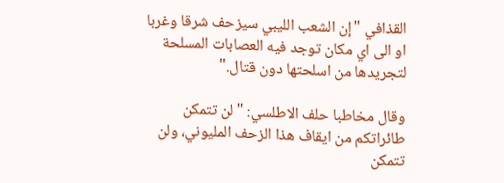القذافي "إن الشعب الليبي سيزحف شرقا وغربا او الى اي مكان توجد فيه العصابات المسلحة لتجريدها من اسلحتها دون قتال."

وقال مخاطبا حلف الاطلسي: "لن تتمكن طائراتكم من ايقاف هذا الزحف المليوني، ولن تتمكن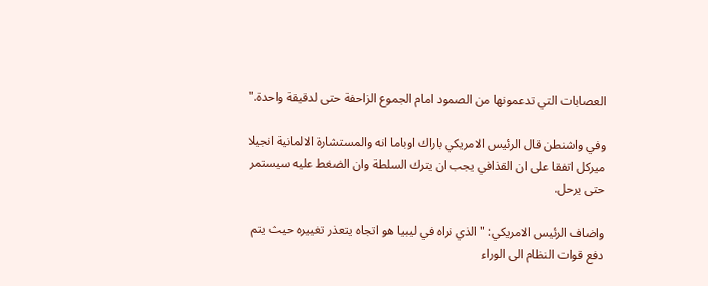العصابات التي تدعمونها من الصمود امام الجموع الزاحفة حتى لدقيقة واحدة."

وفي واشنطن قال الرئيس الامريكي باراك اوباما انه والمستشارة الالمانية انجيلا ميركل اتفقا على ان القذافي يجب ان يترك السلطة وان الضغط عليه سيستمر حتى يرحل.

واضاف الرئيس الامريكي: "الذي نراه في ليبيا هو اتجاه يتعذر تغييره حيث يتم دفع قوات النظام الى الوراء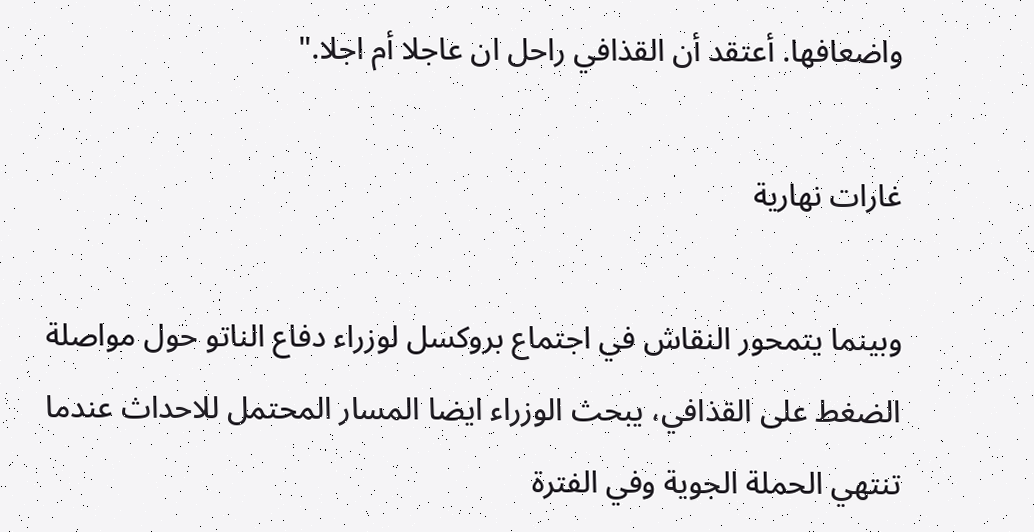واضعافها. أعتقد أن القذافي راحل ان عاجلا أم اجلا."

غارات نهارية

وبينما يتمحور النقاش في اجتماع بروكسل لوزراء دفاع الناتو حول مواصلة الضغط على القذافي، يبحث الوزراء ايضا المسار المحتمل للاحداث عندما تنتهي الحملة الجوية وفي الفترة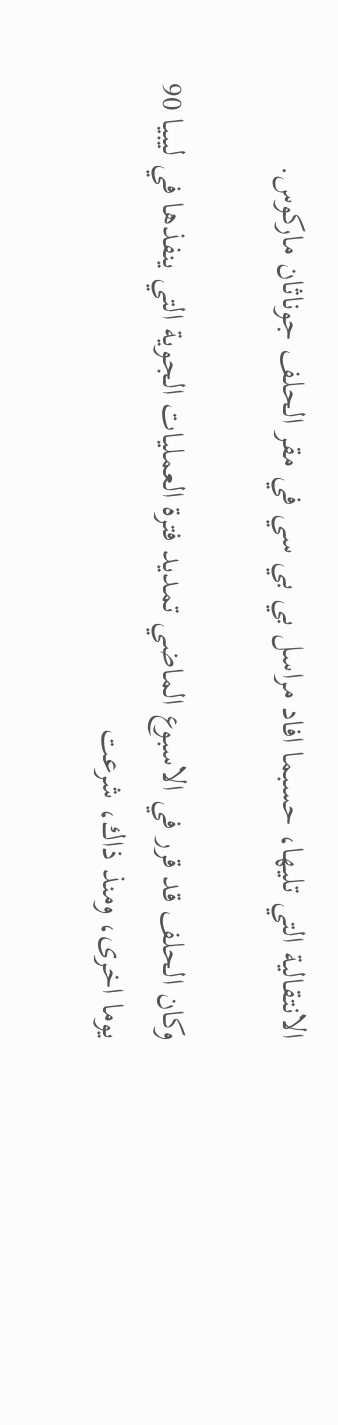الانتقالية التي تليها، حسبما افاد مراسل بي بي سي في مقر الحلف جوناثان ماركوس.

وكان الحلف قد قرر في الاسبوع الماضي تمديد فترة العمليات الجوية التي ينفذها في ليبيا 90 يوما اخرى، ومنذ ذاك، شرعت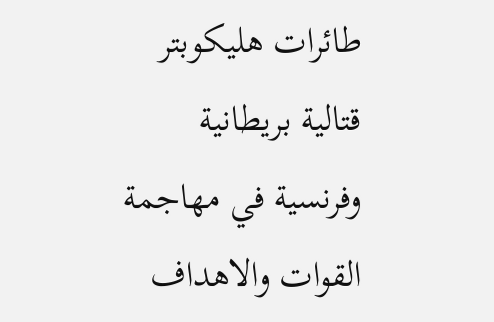طائرات هليكوبتر قتالية بريطانية وفرنسية في مهاجمة القوات والاهداف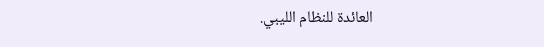العائدة للنظام الليبي.